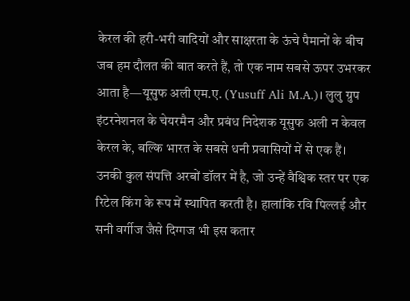केरल की हरी-भरी वादियों और साक्षरता के ऊंचे पैमानों के बीच जब हम दौलत की बात करते हैं, तो एक नाम सबसे ऊपर उभरकर आता है—यूसुफ अली एम.ए. (Yusuff Ali M.A.)। लुलु ग्रुप इंटरनेशनल के चेयरमैन और प्रबंध निदेशक यूसुफ अली न केवल केरल के, बल्कि भारत के सबसे धनी प्रवासियों में से एक हैं। उनकी कुल संपत्ति अरबों डॉलर में है, जो उन्हें वैश्विक स्तर पर एक रिटेल किंग के रूप में स्थापित करती है। हालांकि रवि पिल्लई और सनी वर्गीज जैसे दिग्गज भी इस कतार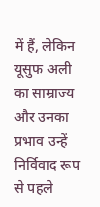में हैं, लेकिन यूसुफ अली का साम्राज्य और उनका प्रभाव उन्हें निर्विवाद रूप से पहले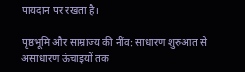पायदान पर रखता है।

पृष्ठभूमि और साम्राज्य की नींव: साधारण शुरुआत से असाधारण ऊंचाइयों तक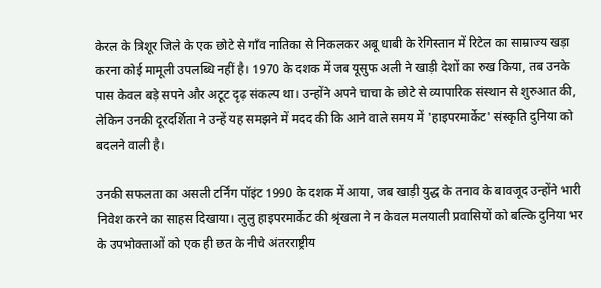केरल के त्रिशूर जिले के एक छोटे से गाँव नातिका से निकलकर अबू धाबी के रेगिस्तान में रिटेल का साम्राज्य खड़ा करना कोई मामूली उपलब्धि नहीं है। 1970 के दशक में जब यूसुफ अली ने खाड़ी देशों का रुख किया, तब उनके पास केवल बड़े सपने और अटूट दृढ़ संकल्प था। उन्होंने अपने चाचा के छोटे से व्यापारिक संस्थान से शुरुआत की, लेकिन उनकी दूरदर्शिता ने उन्हें यह समझने में मदद की कि आने वाले समय में 'हाइपरमार्केट' संस्कृति दुनिया को बदलने वाली है।

उनकी सफलता का असली टर्निंग पॉइंट 1990 के दशक में आया, जब खाड़ी युद्ध के तनाव के बावजूद उन्होंने भारी निवेश करने का साहस दिखाया। लुलु हाइपरमार्केट की श्रृंखला ने न केवल मलयाली प्रवासियों को बल्कि दुनिया भर के उपभोक्ताओं को एक ही छत के नीचे अंतरराष्ट्रीय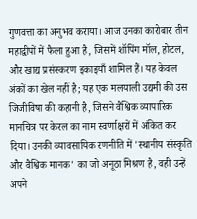गुणवत्ता का अनुभव कराया। आज उनका कारोबार तीन महाद्वीपों में फैला हुआ है, जिसमें शॉपिंग मॉल, होटल, और खाद्य प्रसंस्करण इकाइयाँ शामिल हैं। यह केवल अंकों का खेल नहीं है; यह एक मलयाली उद्यमी की उस जिजीविषा की कहानी है, जिसने वैश्विक व्यापारिक मानचित्र पर केरल का नाम स्वर्णाक्षरों में अंकित कर दिया। उनकी व्यावसायिक रणनीति में 'स्थानीय संस्कृति और वैश्विक मानक' का जो अनूठा मिश्रण है, वही उन्हें अपने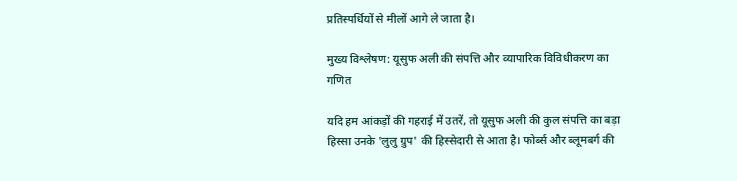प्रतिस्पर्धियों से मीलों आगे ले जाता है।

मुख्य विश्लेषण: यूसुफ अली की संपत्ति और व्यापारिक विविधीकरण का गणित

यदि हम आंकड़ों की गहराई में उतरें, तो यूसुफ अली की कुल संपत्ति का बड़ा हिस्सा उनके 'लुलु ग्रुप' की हिस्सेदारी से आता है। फोर्ब्स और ब्लूमबर्ग की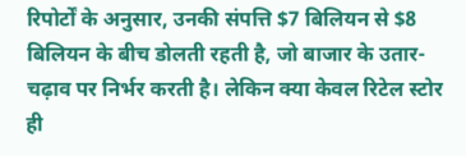रिपोर्टों के अनुसार, उनकी संपत्ति $7 बिलियन से $8 बिलियन के बीच डोलती रहती है, जो बाजार के उतार-चढ़ाव पर निर्भर करती है। लेकिन क्या केवल रिटेल स्टोर ही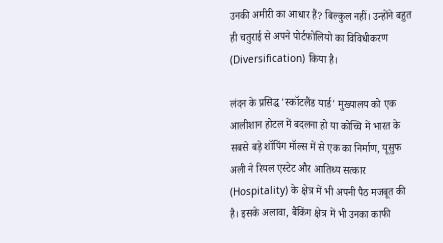उनकी अमीरी का आधार हैं? बिल्कुल नहीं। उन्होंने बहुत ही चतुराई से अपने पोर्टफोलियो का विविधीकरण (Diversification) किया है।

लंदन के प्रसिद्ध 'स्कॉटलैंड यार्ड' मुख्यालय को एक आलीशान होटल में बदलना हो या कोच्चि में भारत के सबसे बड़े शॉपिंग मॉल्स में से एक का निर्माण, यूसुफ अली ने रियल एस्टेट और आतिथ्य सत्कार (Hospitality) के क्षेत्र में भी अपनी पैठ मजबूत की है। इसके अलावा, बैंकिंग क्षेत्र में भी उनका काफी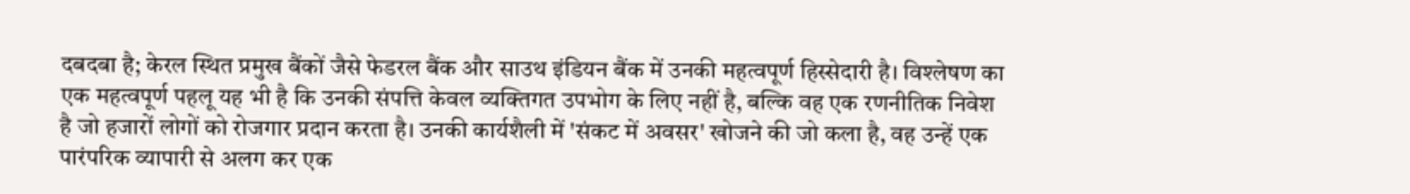दबदबा है; केरल स्थित प्रमुख बैंकों जैसे फेडरल बैंक और साउथ इंडियन बैंक में उनकी महत्वपूर्ण हिस्सेदारी है। विश्लेषण का एक महत्वपूर्ण पहलू यह भी है कि उनकी संपत्ति केवल व्यक्तिगत उपभोग के लिए नहीं है, बल्कि वह एक रणनीतिक निवेश है जो हजारों लोगों को रोजगार प्रदान करता है। उनकी कार्यशैली में 'संकट में अवसर' खोजने की जो कला है, वह उन्हें एक पारंपरिक व्यापारी से अलग कर एक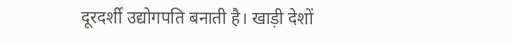दूरदर्शी उद्योगपति बनाती है। खाड़ी देशों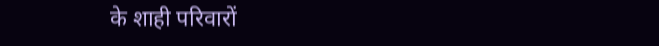के शाही परिवारों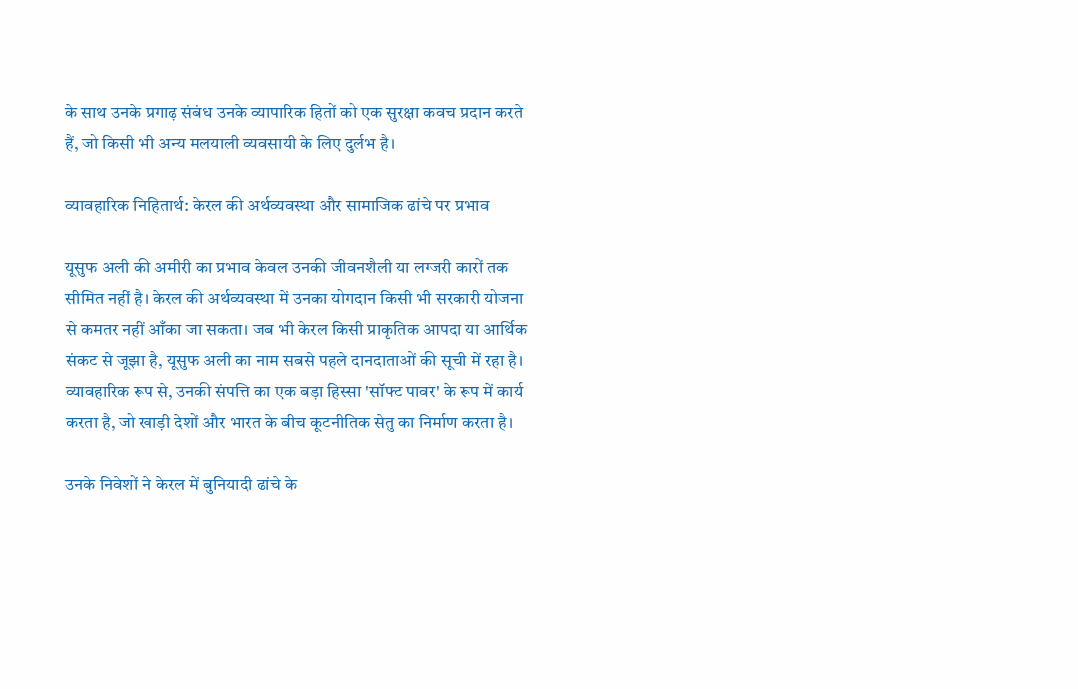के साथ उनके प्रगाढ़ संबंध उनके व्यापारिक हितों को एक सुरक्षा कवच प्रदान करते हैं, जो किसी भी अन्य मलयाली व्यवसायी के लिए दुर्लभ है।

व्यावहारिक निहितार्थ: केरल की अर्थव्यवस्था और सामाजिक ढांचे पर प्रभाव

यूसुफ अली की अमीरी का प्रभाव केवल उनकी जीवनशैली या लग्जरी कारों तक सीमित नहीं है। केरल की अर्थव्यवस्था में उनका योगदान किसी भी सरकारी योजना से कमतर नहीं आँका जा सकता। जब भी केरल किसी प्राकृतिक आपदा या आर्थिक संकट से जूझा है, यूसुफ अली का नाम सबसे पहले दानदाताओं की सूची में रहा है। व्यावहारिक रूप से, उनकी संपत्ति का एक बड़ा हिस्सा 'सॉफ्ट पावर' के रूप में कार्य करता है, जो खाड़ी देशों और भारत के बीच कूटनीतिक सेतु का निर्माण करता है।

उनके निवेशों ने केरल में बुनियादी ढांचे के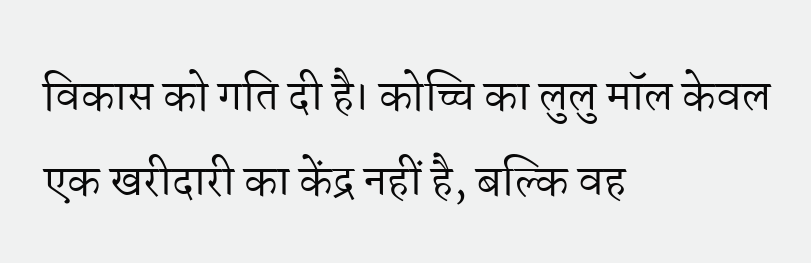विकास को गति दी है। कोच्चि का लुलु मॉल केवल एक खरीदारी का केंद्र नहीं है, बल्कि वह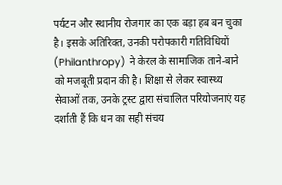पर्यटन और स्थानीय रोजगार का एक बड़ा हब बन चुका है। इसके अतिरिक्त, उनकी परोपकारी गतिविधियों (Philanthropy) ने केरल के सामाजिक ताने-बाने को मजबूती प्रदान की है। शिक्षा से लेकर स्वास्थ्य सेवाओं तक, उनके ट्रस्ट द्वारा संचालित परियोजनाएं यह दर्शाती हैं कि धन का सही संचय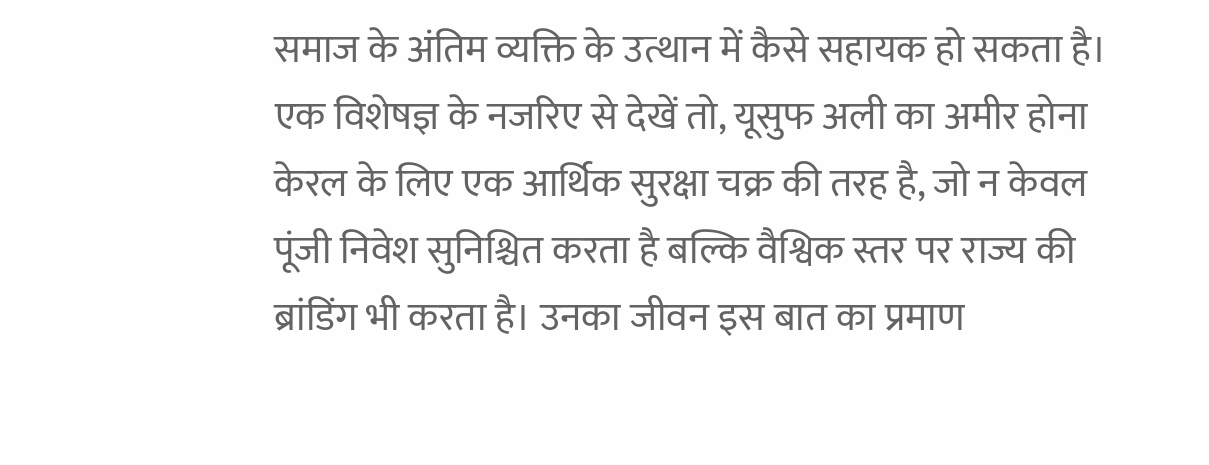समाज के अंतिम व्यक्ति के उत्थान में कैसे सहायक हो सकता है। एक विशेषज्ञ के नजरिए से देखें तो, यूसुफ अली का अमीर होना केरल के लिए एक आर्थिक सुरक्षा चक्र की तरह है, जो न केवल पूंजी निवेश सुनिश्चित करता है बल्कि वैश्विक स्तर पर राज्य की ब्रांडिंग भी करता है। उनका जीवन इस बात का प्रमाण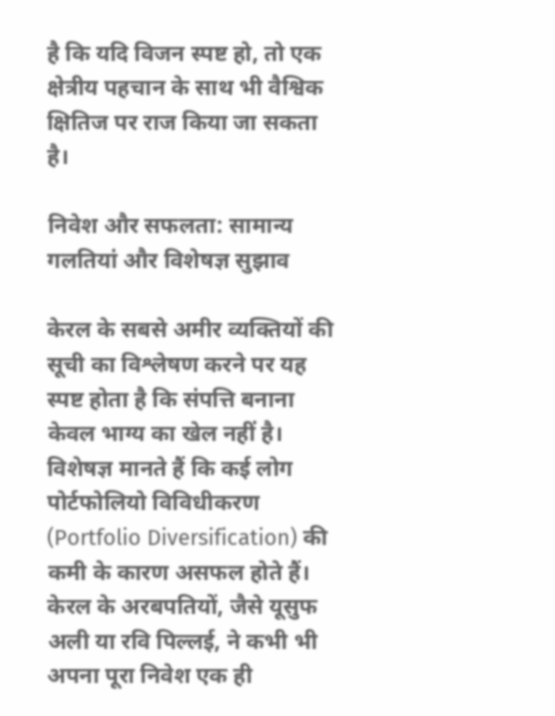है कि यदि विजन स्पष्ट हो, तो एक क्षेत्रीय पहचान के साथ भी वैश्विक क्षितिज पर राज किया जा सकता है।

निवेश और सफलता: सामान्य गलतियां और विशेषज्ञ सुझाव

केरल के सबसे अमीर व्यक्तियों की सूची का विश्लेषण करने पर यह स्पष्ट होता है कि संपत्ति बनाना केवल भाग्य का खेल नहीं है। विशेषज्ञ मानते हैं कि कई लोग पोर्टफोलियो विविधीकरण (Portfolio Diversification) की कमी के कारण असफल होते हैं। केरल के अरबपतियों, जैसे यूसुफ अली या रवि पिल्लई, ने कभी भी अपना पूरा निवेश एक ही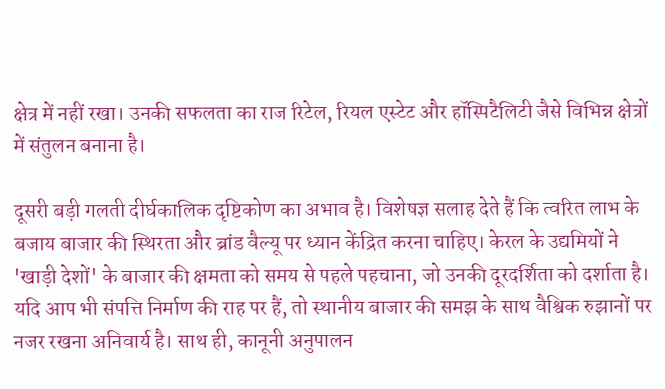क्षेत्र में नहीं रखा। उनकी सफलता का राज रिटेल, रियल एस्टेट और हॉस्पिटैलिटी जैसे विभिन्न क्षेत्रों में संतुलन बनाना है।

दूसरी बड़ी गलती दीर्घकालिक दृष्टिकोण का अभाव है। विशेषज्ञ सलाह देते हैं कि त्वरित लाभ के बजाय बाजार की स्थिरता और ब्रांड वैल्यू पर ध्यान केंद्रित करना चाहिए। केरल के उद्यमियों ने 'खाड़ी देशों' के बाजार की क्षमता को समय से पहले पहचाना, जो उनकी दूरदर्शिता को दर्शाता है। यदि आप भी संपत्ति निर्माण की राह पर हैं, तो स्थानीय बाजार की समझ के साथ वैश्विक रुझानों पर नजर रखना अनिवार्य है। साथ ही, कानूनी अनुपालन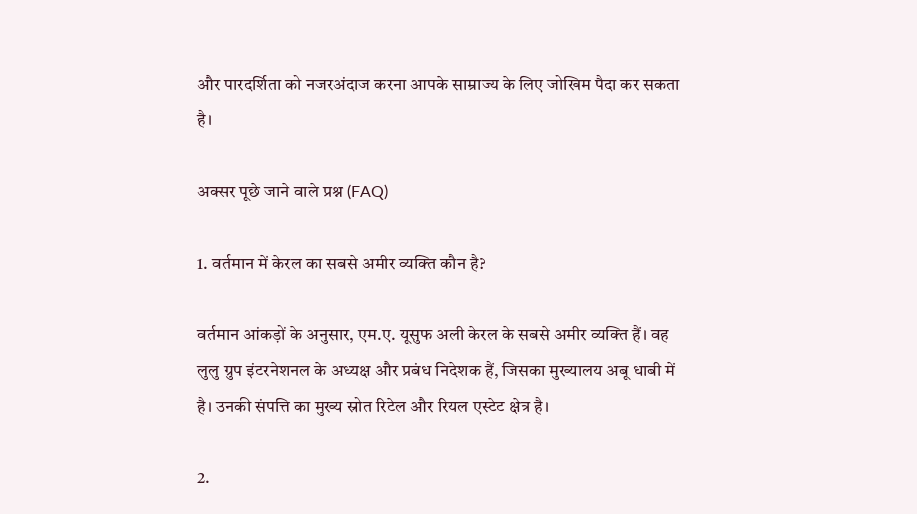और पारदर्शिता को नजरअंदाज करना आपके साम्राज्य के लिए जोखिम पैदा कर सकता है।

अक्सर पूछे जाने वाले प्रश्न (FAQ)

1. वर्तमान में केरल का सबसे अमीर व्यक्ति कौन है?

वर्तमान आंकड़ों के अनुसार, एम.ए. यूसुफ अली केरल के सबसे अमीर व्यक्ति हैं। वह लुलु ग्रुप इंटरनेशनल के अध्यक्ष और प्रबंध निदेशक हैं, जिसका मुख्यालय अबू धाबी में है। उनकी संपत्ति का मुख्य स्रोत रिटेल और रियल एस्टेट क्षेत्र है।

2.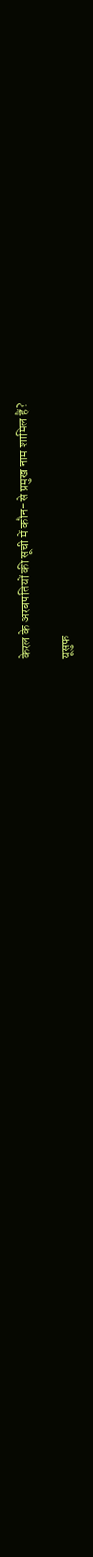केरल के अरबपतियों की सूची में कौन-से प्रमुख नाम शामिल हैं?

यूसुफ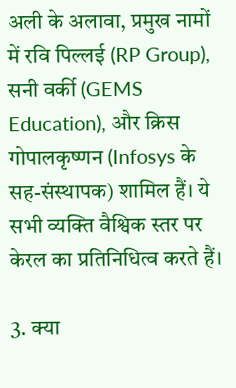अली के अलावा, प्रमुख नामों में रवि पिल्लई (RP Group), सनी वर्की (GEMS Education), और क्रिस गोपालकृष्णन (Infosys के सह-संस्थापक) शामिल हैं। ये सभी व्यक्ति वैश्विक स्तर पर केरल का प्रतिनिधित्व करते हैं।

3. क्या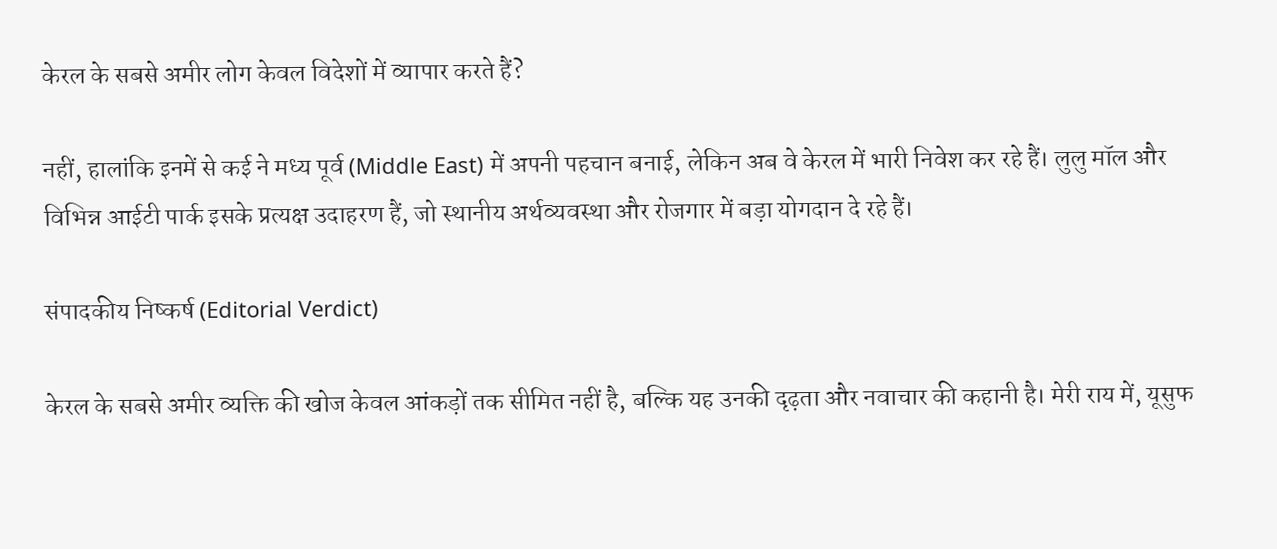केरल के सबसे अमीर लोग केवल विदेशों में व्यापार करते हैं?

नहीं, हालांकि इनमें से कई ने मध्य पूर्व (Middle East) में अपनी पहचान बनाई, लेकिन अब वे केरल में भारी निवेश कर रहे हैं। लुलु मॉल और विभिन्न आईटी पार्क इसके प्रत्यक्ष उदाहरण हैं, जो स्थानीय अर्थव्यवस्था और रोजगार में बड़ा योगदान दे रहे हैं।

संपादकीय निष्कर्ष (Editorial Verdict)

केरल के सबसे अमीर व्यक्ति की खोज केवल आंकड़ों तक सीमित नहीं है, बल्कि यह उनकी दृढ़ता और नवाचार की कहानी है। मेरी राय में, यूसुफ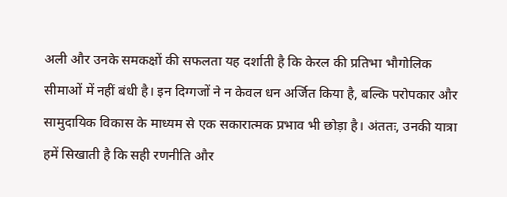अली और उनके समकक्षों की सफलता यह दर्शाती है कि केरल की प्रतिभा भौगोलिक सीमाओं में नहीं बंधी है। इन दिग्गजों ने न केवल धन अर्जित किया है, बल्कि परोपकार और सामुदायिक विकास के माध्यम से एक सकारात्मक प्रभाव भी छोड़ा है। अंततः, उनकी यात्रा हमें सिखाती है कि सही रणनीति और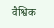वैश्विक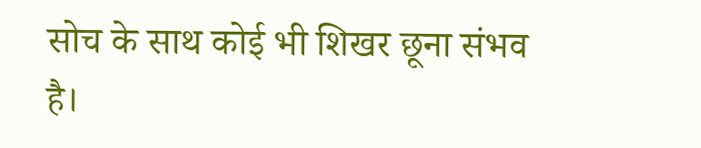सोच के साथ कोई भी शिखर छूना संभव है।